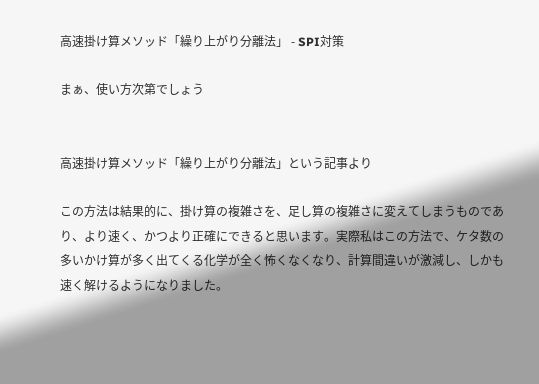高速掛け算メソッド「繰り上がり分離法」 - SPI対策

まぁ、使い方次第でしょう


高速掛け算メソッド「繰り上がり分離法」という記事より

この方法は結果的に、掛け算の複雑さを、足し算の複雑さに変えてしまうものであり、より速く、かつより正確にできると思います。実際私はこの方法で、ケタ数の多いかけ算が多く出てくる化学が全く怖くなくなり、計算間違いが激減し、しかも速く解けるようになりました。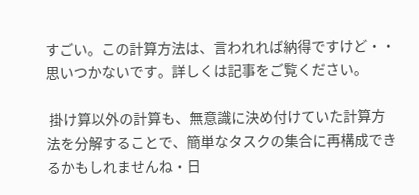すごい。この計算方法は、言われれば納得ですけど・・思いつかないです。詳しくは記事をご覧ください。

 掛け算以外の計算も、無意識に決め付けていた計算方法を分解することで、簡単なタスクの集合に再構成できるかもしれませんね・日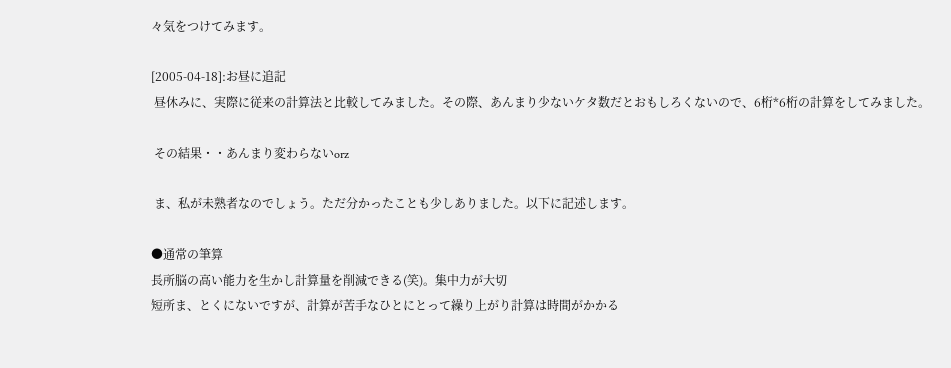々気をつけてみます。

[2005-04-18]:お昼に追記
 昼休みに、実際に従来の計算法と比較してみました。その際、あんまり少ないケタ数だとおもしろくないので、6桁*6桁の計算をしてみました。

 その結果・・あんまり変わらないorz

 ま、私が未熟者なのでしょう。ただ分かったことも少しありました。以下に記述します。

●通常の筆算
長所脳の高い能力を生かし計算量を削減できる(笑)。集中力が大切
短所ま、とくにないですが、計算が苦手なひとにとって繰り上がり計算は時間がかかる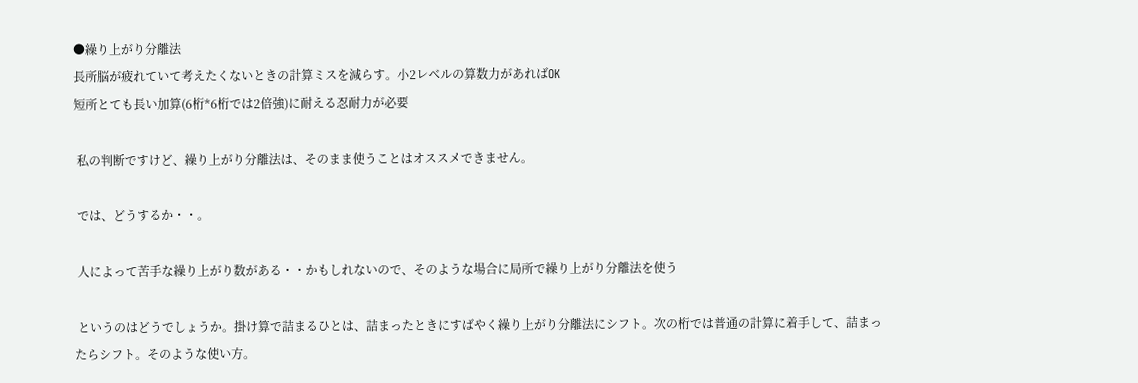●繰り上がり分離法
長所脳が疲れていて考えたくないときの計算ミスを減らす。小2レベルの算数力があればOK
短所とても長い加算(6桁*6桁では2倍強)に耐える忍耐力が必要

 私の判断ですけど、繰り上がり分離法は、そのまま使うことはオススメできません。

 では、どうするか・・。

 人によって苦手な繰り上がり数がある・・かもしれないので、そのような場合に局所で繰り上がり分離法を使う

 というのはどうでしょうか。掛け算で詰まるひとは、詰まったときにすばやく繰り上がり分離法にシフト。次の桁では普通の計算に着手して、詰まったらシフト。そのような使い方。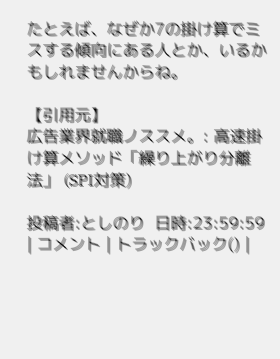たとえば、なぜか7の掛け算でミスする傾向にある人とか、いるかもしれませんからね。

【引用元】
広告業界就職ノススメ。: 高速掛け算メソッド「繰り上がり分離法」 (SPI対策)

投稿者:としのり  日時:23:59:59 | コメント | トラックバック() |